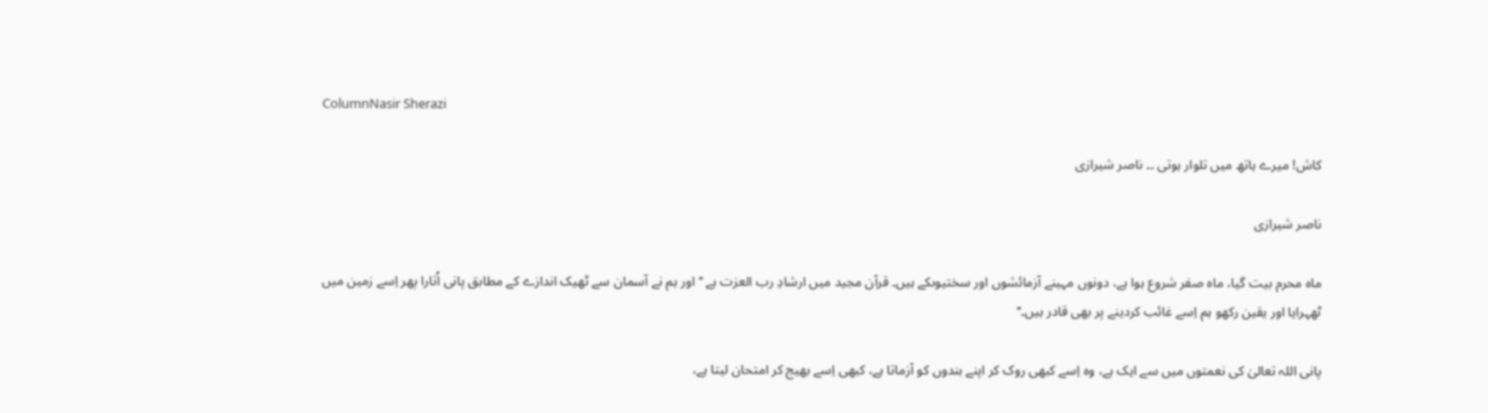ColumnNasir Sherazi

کاش! میرے ہاتھ میں تلوار ہوتی ۔۔ ناصر شیرازی

ناصر شیرازی

ماہ محرم بیت گیا، ماہ صفر شروع ہوا ہے، دونوں مہینے آزمائشوں اور سختیوںکے ہیں۔ قرآن مجید میں ارشادِ رب العزت ہے ’’اور ہم نے آسمان سے ٹھیک اندازے کے مطابق پانی اُتارا پھر اِسے زمین میں ٹھہرایا اور یقین رکھو ہم اِسے غائب کردینے پر بھی قادر ہیں۔‘‘

پانی اللہ تعالیٰ کی نعمتوں میں سے ایک ہے، وہ اِسے کبھی روک کر اپنے بندوں کو آزماتا ہے، کبھی اِسے بھیج کر امتحان لیتا ہے،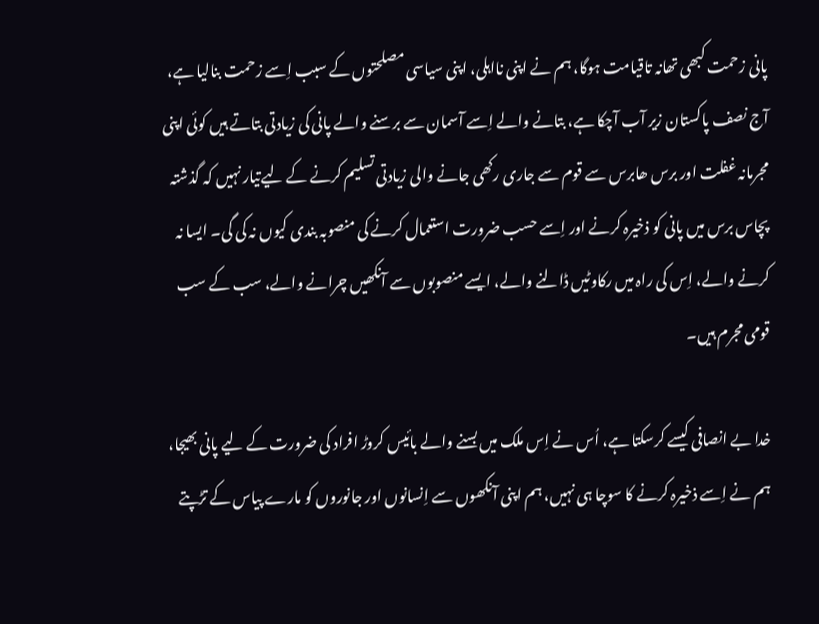پانی زحمت کبھی تھانہ تاقیامت ہوگا، ہم نے اپنی نااہلی، اپنی سیاسی مصلحتوں کے سبب اِسے زحمت بنالیا ہے، آج نصف پاکستان زیر آب آچکا ہے، بتانے والے اِسے آسمان سے برسنے والے پانی کی زیادتی بتاتے ہیں کوئی اپنی مجرمانہ غفلت اور برس ھابرس سے قوم سے جاری رکھی جانے والی زیادتی تسلیم کرنے کے لیےتیار نہیں کہ گذشتہ پچاس برس میں پانی کو ذخیرہ کرنے اور اِسے حسب ضرورت استعمال کرنے کی منصوبہ بندی کیوں نہ کی گی۔ ایسا نہ کرنے والے، اِس کی راہ میں رکاوٹیں ڈالنے والے، ایسے منصوبوں سے آنکھیں چرانے والے، سب کے سب قومی مجرم ہیں۔

خدا بے انصافی کیسے کرسکتا ہے، اُس نے اِس ملک میں بسنے والے بائیس کروڑ افراد کی ضرورت کے لیے پانی بھیجا، ہم نے اِسے ذخیرہ کرنے کا سوچا ہی نہیں، ہم اپنی آنکھوں سے اِنسانوں اور جانوروں کو مارے پیاس کے تڑپتے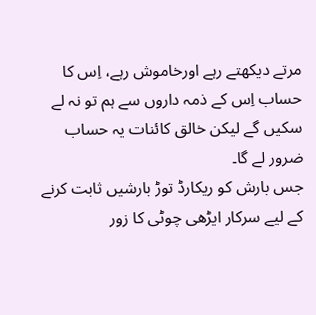مرتے دیکھتے رہے اورخاموش رہے، اِس کا حساب اِس کے ذمہ داروں سے ہم تو نہ لے سکیں گے لیکن خالق کائنات یہ حساب ضرور لے گا۔
جس بارش کو ریکارڈ توڑ بارشیں ثابت کرنے کے لیے سرکار ایڑھی چوٹی کا زور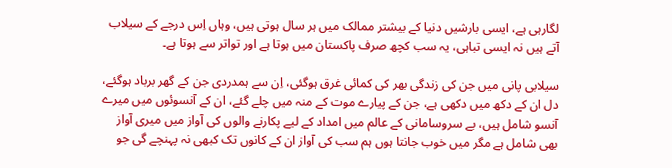لگارہی ہے، ایسی بارشیں دنیا کے بیشتر ممالک میں ہر سال ہوتی ہیں، وہاں اِس درجے کے سیلاب آتے ہیں نہ ایسی تباہی، یہ سب کچھ صرف پاکستان میں ہوتا ہے اور تواتر سے ہوتا ہے۔

سیلابی پانی میں جن کی زندگی بھر کی کمائی غرق ہوگئی، اِن سے ہمدردی جن کے گھر برباد ہوگئے، دل ان کے دکھ میں دکھی ہے، جن کے پیارے موت کے منہ میں چلے گئے، ان کے آنسوئوں میں میرے آنسو شامل ہیں، بے سروسامانی کے عالم میں امداد کے لیے پکارنے والوں کی آواز میں میری آواز بھی شامل ہے مگر میں خوب جانتا ہوں ہم سب کی آواز ان کے کانوں تک کبھی نہ پہنچے گی جو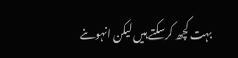بہت کچھ کرسکتے ہیں لیکن انہوںنے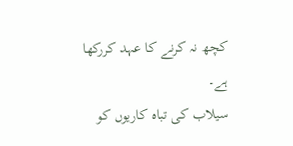کچھ نہ کرنے کا عہد کررکھا ہے۔
سیلاب کی تباہ کاریوں کو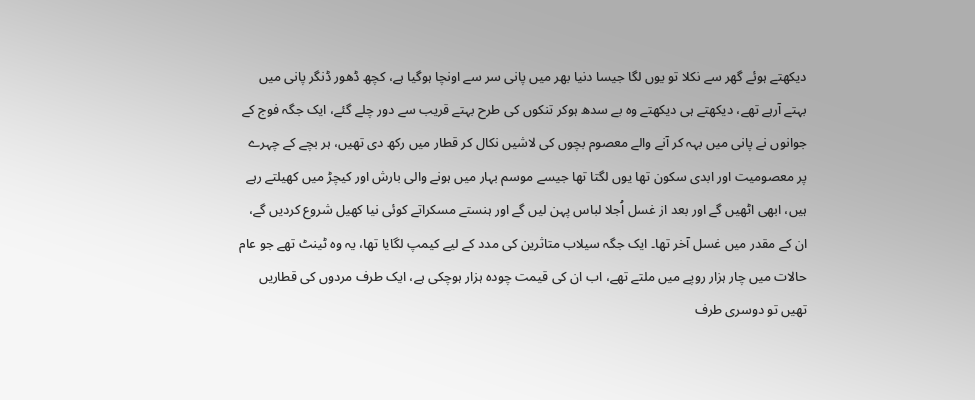دیکھتے ہوئے گھر سے نکلا تو یوں لگا جیسا دنیا بھر میں پانی سر سے اونچا ہوگیا ہے، کچھ ڈھور ڈنگر پانی میں بہتے آرہے تھے، دیکھتے ہی دیکھتے وہ بے سدھ ہوکر تنکوں کی طرح بہتے قریب سے دور چلے گئے، ایک جگہ فوج کے جوانوں نے پانی میں بہہ کر آنے والے معصوم بچوں کی لاشیں نکال کر قطار میں رکھ دی تھیں، ہر بچے کے چہرے پر معصومیت اور ابدی سکون تھا یوں لگتا تھا جیسے موسم بہار میں ہونے والی بارش اور کیچڑ میں کھیلتے رہے ہیں، ابھی اٹھیں گے اور بعد از غسل اُجلا لباس پہن لیں گے اور ہنستے مسکراتے کوئی نیا کھیل شروع کردیں گے، ان کے مقدر میں غسل آخر تھا۔ ایک جگہ سیلاب متاثرین کی مدد کے لیے کیمپ لگایا تھا، یہ وہ ٹینٹ تھے جو عام حالات میں چار ہزار روپے میں ملتے تھے، اب ان کی قیمت چودہ ہزار ہوچکی ہے، ایک طرف مردوں کی قطاریں تھیں تو دوسری طرف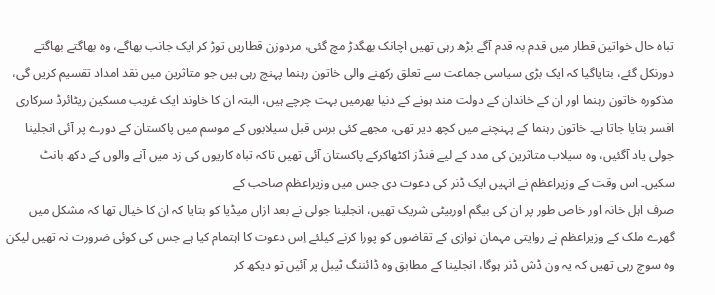تباہ حال خواتین قطار میں قدم بہ قدم آگے بڑھ رہی تھیں اچانک بھگدڑ مچ گئی، مردوزن قطاریں توڑ کر ایک جانب بھاگے، وہ بھاگتے بھاگتے دورنکل گئے، بتایاگیا کہ ایک بڑی سیاسی جماعت سے تعلق رکھنے والی خاتون رہنما پہنچ رہی ہیں جو متاثرین میں نقد امداد تقسیم کریں گی، مذکورہ خاتون رہنما اور ان کے خاندان کے دولت مند ہونے کے دنیا بھرمیں بہت چرچے ہیں، البتہ ان کا خاوند ایک غریب مسکین ریٹائرڈ سرکاری افسر بتایا جاتا ہے۔ خاتون رہنما کے پہنچنے میں کچھ دیر تھی، مجھے کئی برس قبل سیلابوں کے موسم میں پاکستان کے دورے پر آئی انجلینا جولی یاد آگئیں، وہ سیلاب متاثرین کی مدد کے لیے فنڈز اکٹھاکرکے پاکستان آئی تھیں تاکہ تباہ کاریوں کی زد میں آنے والوں کے دکھ بانٹ سکیں۔ اس وقت کے وزیراعظم نے انہیں ایک ڈنر کی دعوت دی جس میں وزیراعظم صاحب کے
صرف اہل خانہ اور خاص طور پر ان کی بیگم اوربیٹی شریک تھیں، انجلینا جولی نے بعد ازاں میڈیا کو بتایا کہ ان کا خیال تھا کہ مشکل میں گھرے ملک کے وزیراعظم نے روایتی مہمان نوازی کے تقاضوں کو پورا کرنے کیلئے اِس دعوت کا اہتمام کیا ہے جس کی کوئی ضرورت نہ تھیں لیکن وہ سوچ رہی تھیں کہ یہ ون ڈش ڈنر ہوگا، انجلینا کے مطابق وہ ڈائننگ ٹیبل پر آئیں تو دیکھ کر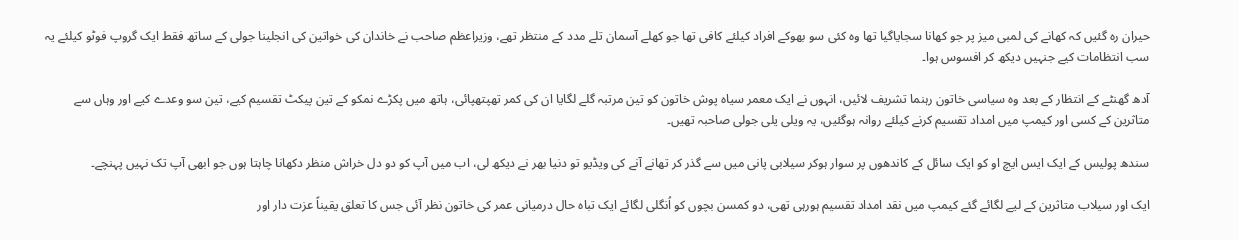حیران رہ گئیں کہ کھانے کی لمبی میز پر جو کھانا سجایاگیا تھا وہ کئی سو بھوکے افراد کیلئے کافی تھا جو کھلے آسمان تلے مدد کے منتظر تھے، وزیراعظم صاحب نے خاندان کی خواتین کی انجلینا جولی کے ساتھ فقط ایک گروپ فوٹو کیلئے یہ سب انتظامات کیے جنہیں دیکھ کر افسوس ہوا۔

آدھ گھنٹے کے انتظار کے بعد وہ سیاسی خاتون رہنما تشریف لائیں، انہوں نے ایک معمر سیاہ پوش خاتون کو تین مرتبہ گلے لگایا ان کی کمر تھپتھپائی، ہاتھ میں پکڑے نمکو کے تین پیکٹ تقسیم کیے، تین سو وعدے کیے اور وہاں سے متاثرین کے کسی اور کیمپ میں امداد تقسیم کرنے کیلئے روانہ ہوگئیں، یہ ویلی یلی جولی صاحبہ تھیں۔

سندھ پولیس کے ایک ایس ایچ او کو ایک سائل کے کاندھوں پر سوار ہوکر سیلابی پانی میں سے گذر کر تھانے آنے کی ویڈیو تو دنیا بھر نے دیکھ لی، اب میں آپ کو دو دل خراش منظر دکھانا چاہتا ہوں جو ابھی آپ تک نہیں پہنچے۔

ایک اور سیلاب متاثرین کے لیے لگائے گئے کیمپ میں نقد امداد تقسیم ہورہی تھی، دو کمسن بچوں کو اُنگلی لگائے ایک تباہ حال درمیانی عمر کی خاتون نظر آئی جس کا تعلق یقیناً عزت دار اور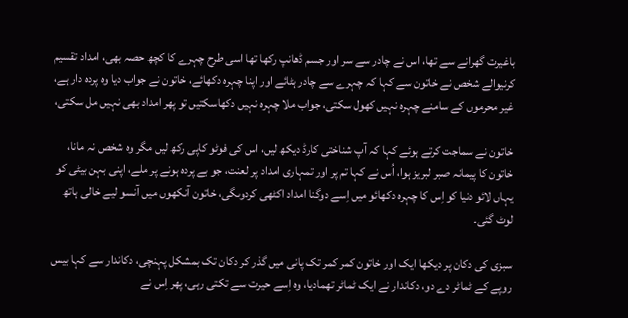باغیرت گھرانے سے تھا، اس نے چادر سے سر اور جسم ڈھانپ رکھا تھا اسی طرح چہرے کا کچھ حصہ بھی، امداد تقسیم کرنیوالے شخص نے خاتون سے کہا کہ چہرے سے چادر ہٹائے اور اپنا چہرہ دکھائے، خاتون نے جواب دیا وہ پردہ دار ہے، غیر محرموں کے سامنے چہرہ نہیں کھول سکتی، جواب ملا چہرہ نہیں دکھاسکتیں تو پھر امداد بھی نہیں مل سکتی،

خاتون نے سماجت کرتے ہوئے کہا کہ آپ شناختی کارڈ دیکھ لیں، اس کی فوٹو کاپی رکھ لیں مگر وہ شخص نہ مانا، خاتون کا پیمانہ صبر لبریز ہوا، اُس نے کہا تم پر اور تمہاری امداد پر لعنت، جو بے پردہ ہونے پر ملے، اپنی بہن بیٹی کو یہاں لائو دنیا کو اِس کا چہرہ دکھائو میں اِسے دوگنا امداد اکٹھی کردوںگی، خاتون آنکھوں میں آنسو لیے خالی ہاتھ لوٹ گئی۔

سبزی کی دکان پر دیکھا ایک اور خاتون کمر کمر تک پانی میں گذر کر دکان تک بمشکل پہنچی، دکاندار سے کہا بیس روپے کے ٹماٹر دے دو، دکاندار نے ایک ٹماٹر تھمادیا، وہ اِسے حیرت سے تکتی رہی، پھر اِس نے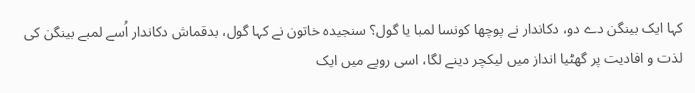کہا ایک بینگن دے دو، دکاندار نے پوچھا کونسا لمبا یا گول؟ سنجیدہ خاتون نے کہا گول، بدقماش دکاندار اُسے لمبے بینگن کی لذت و افادیت پر گھٹیا انداز میں لیکچر دینے لگا، اسی روپے میں ایک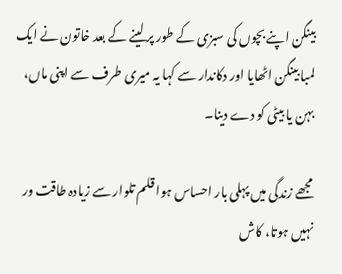بینگن اپنے بچوں کی سبزی کے طور پر لینے کے بعد خاتون نے ایک لمبا بینگن اٹھایا اور دکاندار سے کہا یہ میری طرف سے اپنی ماں، بہن یا بیٹی کو دے دینا۔

مجھے زندگی میں پہلی بار احساس ہوا قلم تلوار سے زیادہ طاقت ور نہیں ہوتا، کاش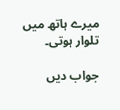میرے ہاتھ میں تلوار ہوتی۔

جواب دیں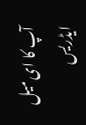آپ کا ای میل ایڈریس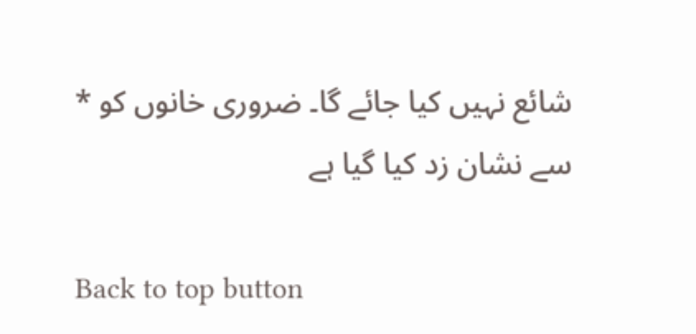شائع نہیں کیا جائے گا۔ ضروری خانوں کو * سے نشان زد کیا گیا ہے

Back to top button